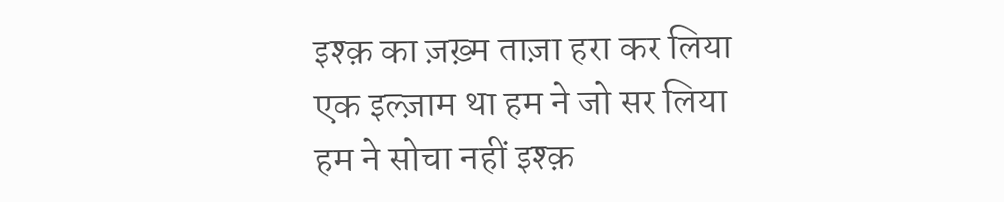इश्क़ का ज़ख़्म ताज़ा हरा कर लिया
एक इल्ज़ाम था हम ने जो सर लिया
हम ने सोचा नहीं इश्क़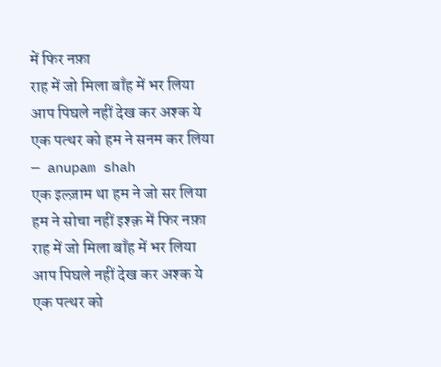में फिर नफ़ा
राह में जो मिला बाँह में भर लिया
आप पिघले नहीं देख कर अश्क ये
एक पत्थर को हम ने सनम कर लिया
— anupam shah
एक इल्ज़ाम था हम ने जो सर लिया
हम ने सोचा नहीं इश्क़ में फिर नफ़ा
राह में जो मिला बाँह में भर लिया
आप पिघले नहीं देख कर अश्क ये
एक पत्थर को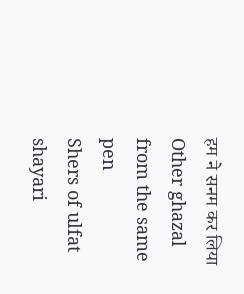हम ने सनम कर लिया
Other ghazal from the same pen
Shers of ulfat shayari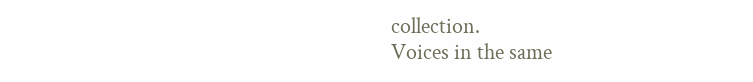collection.
Voices in the same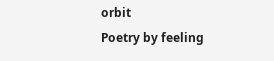orbit
Poetry by feeling